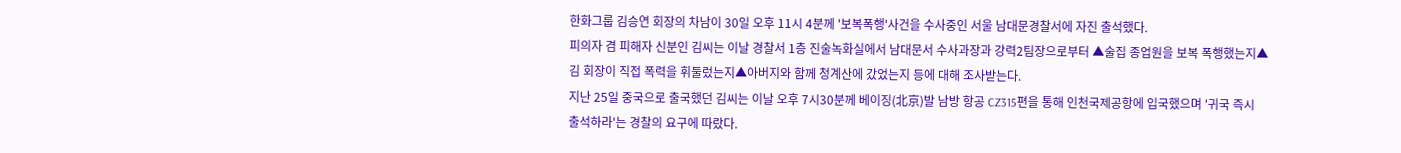한화그룹 김승연 회장의 차남이 30일 오후 11시 4분께 '보복폭행'사건을 수사중인 서울 남대문경찰서에 자진 출석했다.
피의자 겸 피해자 신분인 김씨는 이날 경찰서 1층 진술녹화실에서 남대문서 수사과장과 강력2팀장으로부터 ▲술집 종업원을 보복 폭행했는지▲김 회장이 직접 폭력을 휘둘렀는지▲아버지와 함께 청계산에 갔었는지 등에 대해 조사받는다.
지난 25일 중국으로 출국했던 김씨는 이날 오후 7시30분께 베이징(北京)발 남방 항공 CZ315편을 통해 인천국제공항에 입국했으며 '귀국 즉시 출석하라'는 경찰의 요구에 따랐다.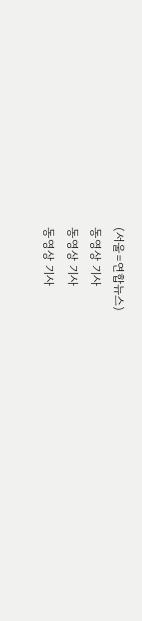(서울=연합뉴스)
동영상 기사
동영상 기사
동영상 기사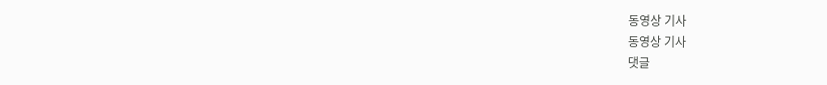동영상 기사
동영상 기사
댓글